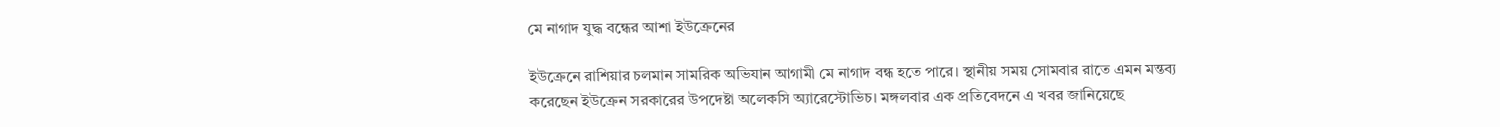মে নাগাদ যুদ্ধ বন্ধের আশা ইউক্রেনের

ইউক্রেনে রাশিয়ার চলমান সামরিক অভিযান আগামী মে নাগাদ বন্ধ হতে পারে। স্থানীয় সময় সোমবার রাতে এমন মন্তব্য করেছেন ইউক্রেন সরকারের উপদেষ্টা অলেকসি অ্যারেস্টোভিচ। মঙ্গলবার এক প্রতিবেদনে এ খবর জানিয়েছে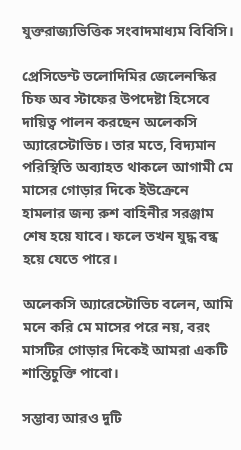যুক্তরাজ্যভিত্তিক সংবাদমাধ্যম বিবিসি।

প্রেসিডেন্ট ভলোদিমির জেলেনস্কির চিফ অব স্টাফের উপদেষ্টা হিসেবে দায়িত্ব পালন করছেন অলেকসি অ্যারেস্টোভিচ। তার মতে, বিদ্যমান পরিস্থিতি অব্যাহত থাকলে আগামী মে মাসের গোড়ার দিকে ইউক্রেনে হামলার জন্য রুশ বাহিনীর সরঞ্জাম শেষ হয়ে যাবে। ফলে তখন যুদ্ধ বন্ধ হয়ে যেতে পারে।

অলেকসি অ্যারেস্টোভিচ বলেন, আমি মনে করি মে মাসের পরে নয়, বরং মাসটির গোড়ার দিকেই আমরা একটি শান্তিচুক্তি পাবো।

সম্ভাব্য আরও দুটি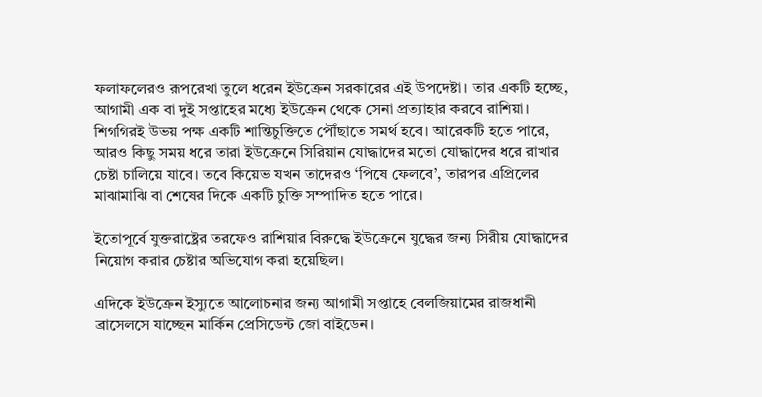ফলাফলেরও রূপরেখা তুলে ধরেন ইউক্রেন সরকারের এই উপদেষ্টা। তার একটি হচ্ছে, আগামী এক বা দুই সপ্তাহের মধ্যে ইউক্রেন থেকে সেনা প্রত্যাহার করবে রাশিয়া। শিগগিরই উভয় পক্ষ একটি শান্তিচুক্তিতে পৌঁছাতে সমর্থ হবে। আরেকটি হতে পারে, আরও কিছু সময় ধরে তারা ইউক্রেনে সিরিয়ান যোদ্ধাদের মতো যোদ্ধাদের ধরে রাখার চেষ্টা চালিয়ে যাবে। তবে কিয়েভ যখন তাদেরও ‘পিষে ফেলবে’, তারপর এপ্রিলের মাঝামাঝি বা শেষের দিকে একটি চুক্তি সম্পাদিত হতে পারে।

ইতোপূর্বে যুক্তরাষ্ট্রের তরফেও রাশিয়ার বিরুদ্ধে ইউক্রেনে যুদ্ধের জন্য সিরীয় যোদ্ধাদের নিয়োগ করার চেষ্টার অভিযোগ করা হয়েছিল।

এদিকে ইউক্রেন ইস্যুতে আলোচনার জন্য আগামী সপ্তাহে বেলজিয়ামের রাজধানী ব্রাসেলসে যাচ্ছেন মার্কিন প্রেসিডেন্ট জো বাইডেন।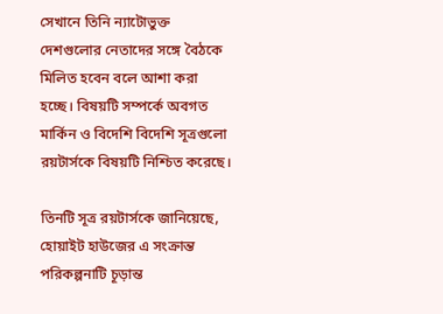সেখানে তিনি ন্যাটোভুক্ত দেশগুলোর নেতাদের সঙ্গে বৈঠকে মিলিত হবেন বলে আশা করা হচ্ছে। বিষয়টি সম্পর্কে অবগত মার্কিন ও বিদেশি বিদেশি সূত্রগুলো রয়টার্সকে বিষয়টি নিশ্চিত করেছে।

তিনটি সূত্র রয়টার্সকে জানিয়েছে, হোয়াইট হাউজের এ সংক্রান্ত পরিকল্পনাটি চূড়ান্ত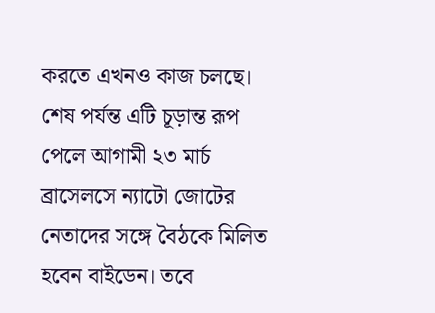করতে এখনও কাজ চলছে। শেষ পর্যন্ত এটি চূড়ান্ত রূপ পেলে আগামী ২৩ মার্চ ব্রাসেলসে ন্যাটো জোটের নেতাদের সঙ্গে বৈঠকে মিলিত হবেন বাইডেন। তবে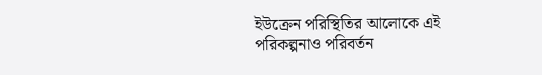ইউক্রেন পরিস্থিতির আলোকে এই পরিকল্পনাও পরিবর্তন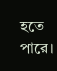হতে পারে।